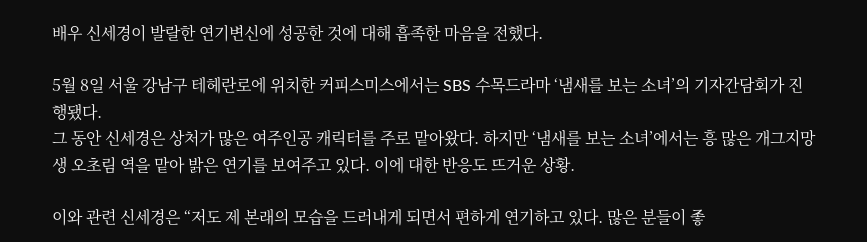배우 신세경이 발랄한 연기변신에 성공한 것에 대해 흡족한 마음을 전했다.

5월 8일 서울 강남구 테헤란로에 위치한 커피스미스에서는 SBS 수목드라마 ‘냄새를 보는 소녀’의 기자간담회가 진행됐다.
그 동안 신세경은 상처가 많은 여주인공 캐릭터를 주로 맡아왔다. 하지만 ‘냄새를 보는 소녀’에서는 흥 많은 개그지망생 오초림 역을 맡아 밝은 연기를 보여주고 있다. 이에 대한 반응도 뜨거운 상황.

이와 관련 신세경은 “저도 제 본래의 모습을 드러내게 되면서 편하게 연기하고 있다. 많은 분들이 좋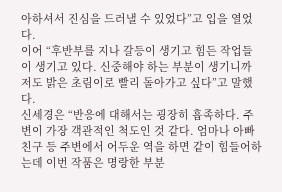아하셔서 진심을 드러낼 수 있었다”고 입을 열었다.
이어 “후반부를 지나 갈등이 생기고 힘든 작업들이 생기고 있다. 신중해야 하는 부분이 생기니까 저도 밝은 초림이로 빨리 돌아가고 싶다”고 말했다.
신세경은 “반응에 대해서는 굉장히 흡족하다. 주변이 가장 객관적인 척도인 것 같다. 엄마나 아빠 친구 등 주변에서 어두운 역을 하면 같이 힘들어하는데 이번 작품은 명랑한 부분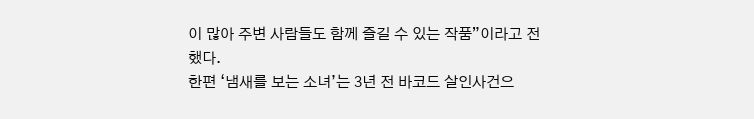이 많아 주변 사람들도 함께 즐길 수 있는 작품”이라고 전했다.
한편 ‘냄새를 보는 소녀’는 3년 전 바코드 살인사건으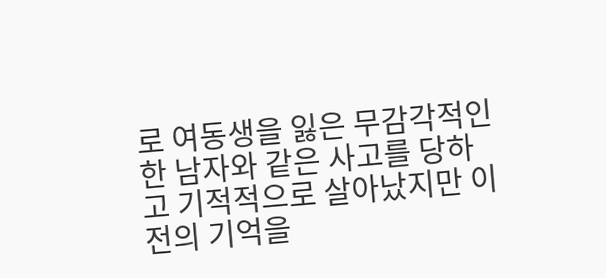로 여동생을 잃은 무감각적인 한 남자와 같은 사고를 당하고 기적적으로 살아났지만 이전의 기억을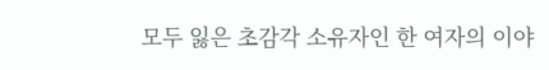모두 잃은 초감각 소유자인 한 여자의 이야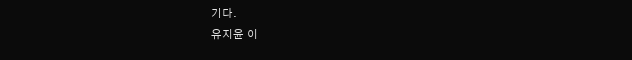기다.
유지윤 이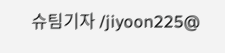슈팀기자 /jiyoon225@